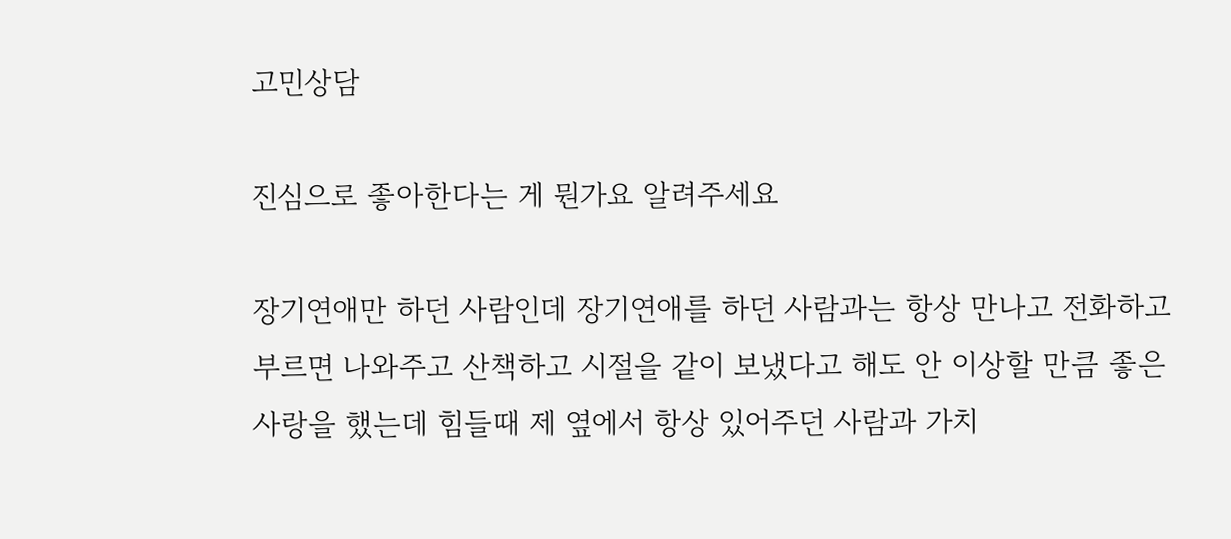고민상담

진심으로 좋아한다는 게 뭔가요 알려주세요

장기연애만 하던 사람인데 장기연애를 하던 사람과는 항상 만나고 전화하고 부르면 나와주고 산책하고 시절을 같이 보냈다고 해도 안 이상할 만큼 좋은 사랑을 했는데 힘들때 제 옆에서 항상 있어주던 사람과 가치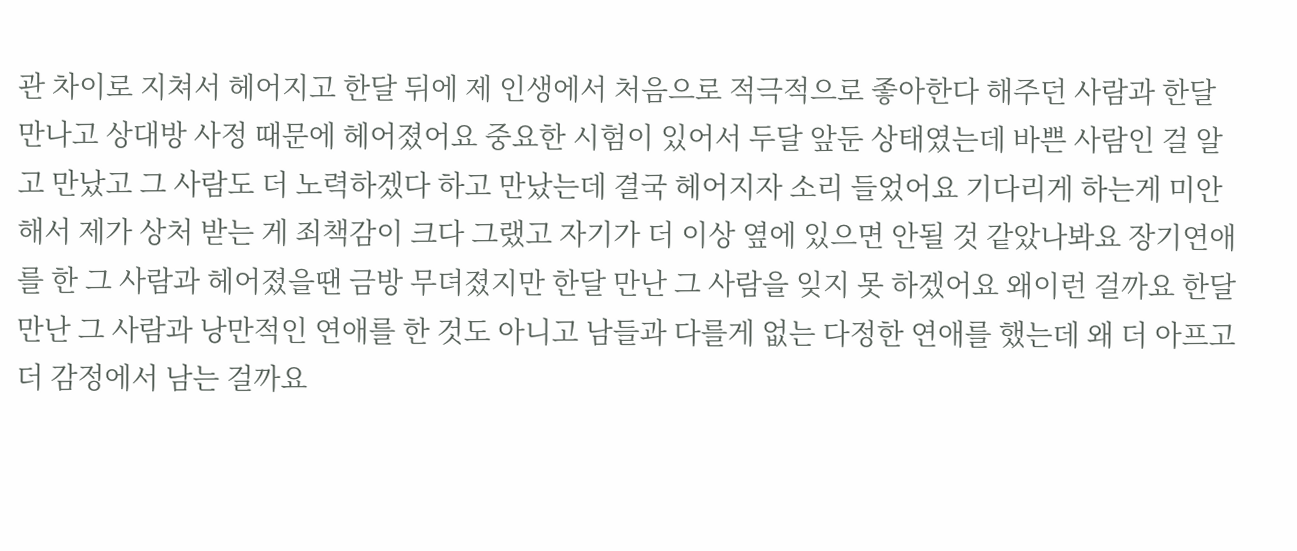관 차이로 지쳐서 헤어지고 한달 뒤에 제 인생에서 처음으로 적극적으로 좋아한다 해주던 사람과 한달 만나고 상대방 사정 때문에 헤어졌어요 중요한 시험이 있어서 두달 앞둔 상태였는데 바쁜 사람인 걸 알고 만났고 그 사람도 더 노력하겠다 하고 만났는데 결국 헤어지자 소리 들었어요 기다리게 하는게 미안해서 제가 상처 받는 게 죄책감이 크다 그랬고 자기가 더 이상 옆에 있으면 안될 것 같았나봐요 장기연애를 한 그 사람과 헤어졌을땐 금방 무뎌졌지만 한달 만난 그 사람을 잊지 못 하겠어요 왜이런 걸까요 한달만난 그 사람과 낭만적인 연애를 한 것도 아니고 남들과 다를게 없는 다정한 연애를 했는데 왜 더 아프고 더 감정에서 남는 걸까요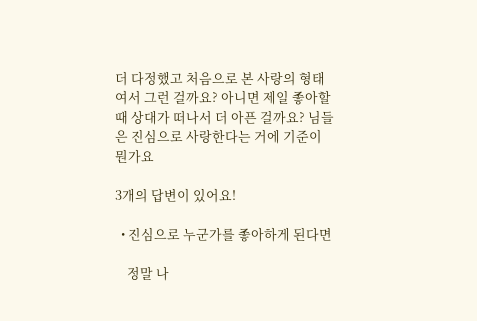더 다정했고 처음으로 본 사랑의 형태여서 그런 걸까요? 아니면 제일 좋아할때 상대가 떠나서 더 아픈 걸까요? 님들은 진심으로 사랑한다는 거에 기준이 뭔가요

3개의 답변이 있어요!

  • 진심으로 누군가를 좋아하게 된다면

    정말 나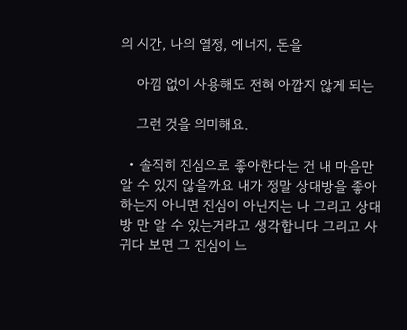의 시간, 나의 열정, 에너지, 돈을

    아낌 없이 사용해도 전혀 아깝지 않게 되는

    그런 것을 의미해요.

  • 솔직히 진심으로 좋아한다는 건 내 마음만 알 수 있지 않을까요 내가 정말 상대방을 좋아하는지 아니면 진심이 아닌지는 나 그리고 상대방 만 알 수 있는거라고 생각합니다 그리고 사귀다 보면 그 진심이 느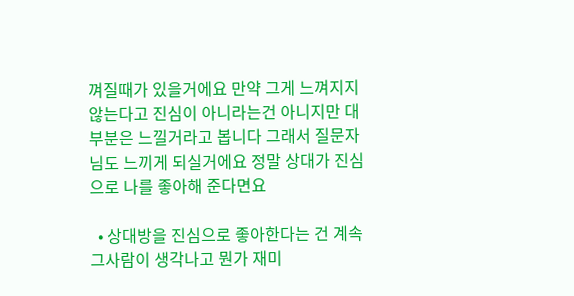껴질때가 있을거에요 만약 그게 느껴지지 않는다고 진심이 아니라는건 아니지만 대부분은 느낄거라고 봅니다 그래서 질문자님도 느끼게 되실거에요 정말 상대가 진심으로 나를 좋아해 준다면요

  • 상대방을 진심으로 좋아한다는 건 계속 그사람이 생각나고 뭔가 재미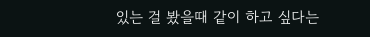있는 걸 봤을때 같이 하고 싶다는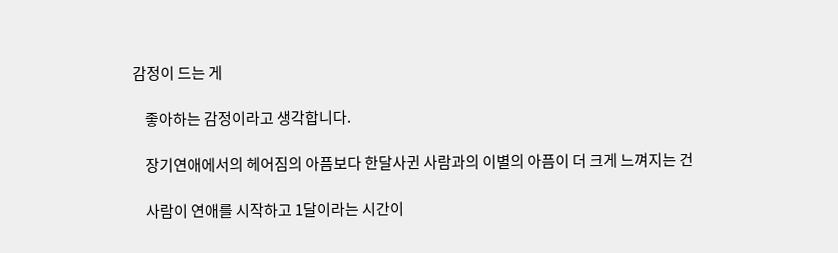감정이 드는 게

    좋아하는 감정이라고 생각합니다.

    장기연애에서의 헤어짐의 아픔보다 한달사귄 사람과의 이별의 아픔이 더 크게 느껴지는 건

    사람이 연애를 시작하고 1달이라는 시간이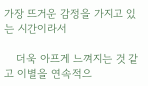가장 뜨거운 감정을 가지고 있는 시간이라서

    더욱 아프게 느껴지는 것 같고 이별을 연속적으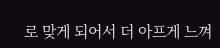로 맞게 되어서 더 아프게 느껴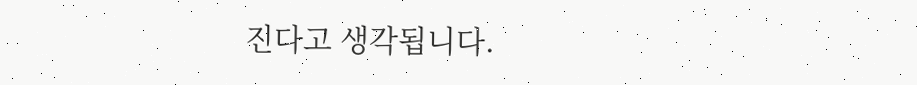진다고 생각됩니다.